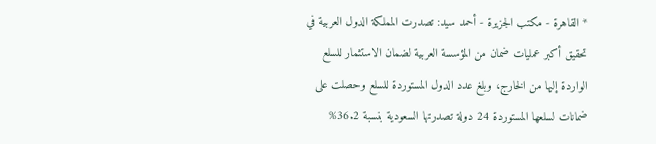* القاهرة - مكتب الجزيرة - أحمد سيد: تصدرت المملكة الدول العربية في تحقيق أكبر عمليات ضمان من المؤسسة العربية لضمان الاستثمار للسلع الواردة إليها من الخارج، وبلغ عدد الدول المستوردة للسلع وحصلت على ضمانات لسلعها المستوردة 24 دولة تصدرتها السعودية بنسبة 36.2%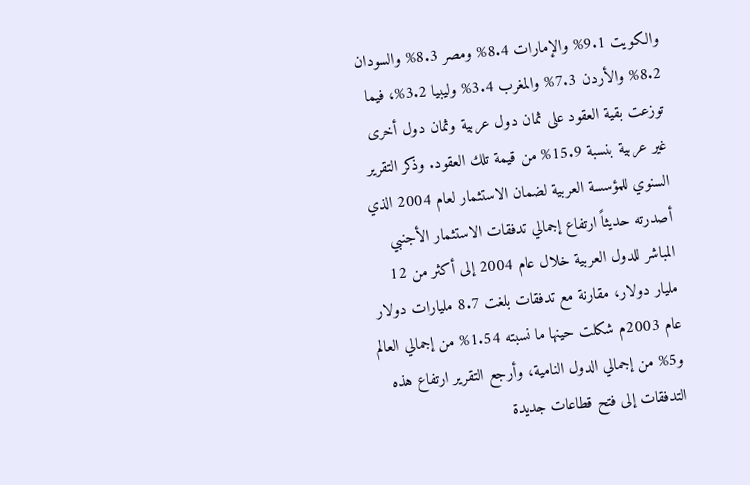والكويت 9.1% والإمارات 8.4% ومصر 8.3% والسودان 8.2% والأردن 7.3% والمغرب 3.4% وليبيا 3.2%، فيما توزعت بقية العقود على ثمان دول عربية وثمان دول أخرى غير عربية بنسبة 15.9% من قيمة تلك العقود. وذكر التقرير السنوي للمؤسسة العربية لضمان الاستثمار لعام 2004 الذي أصدرته حديثاً ارتفاع إجمالي تدفقات الاستثمار الأجنبي المباشر للدول العربية خلال عام 2004 إلى أكثر من 12 مليار دولار، مقارنة مع تدفقات بلغت 8.7 مليارات دولار عام 2003م شكلت حينها ما نسبته 1.54% من إجمالي العالم و5% من إجمالي الدول النامية، وأرجع التقرير ارتفاع هذه التدفقات إلى فتح قطاعات جديدة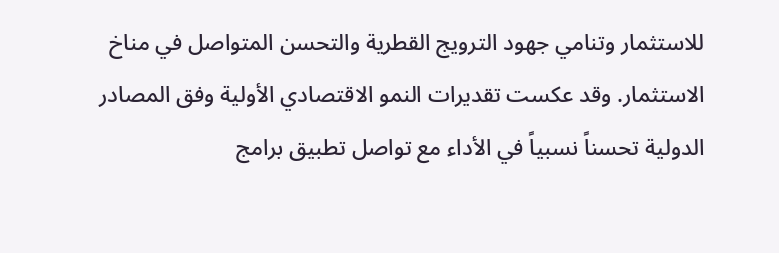للاستثمار وتنامي جهود الترويج القطرية والتحسن المتواصل في مناخ الاستثمار. وقد عكست تقديرات النمو الاقتصادي الأولية وفق المصادر الدولية تحسناً نسبياً في الأداء مع تواصل تطبيق برامج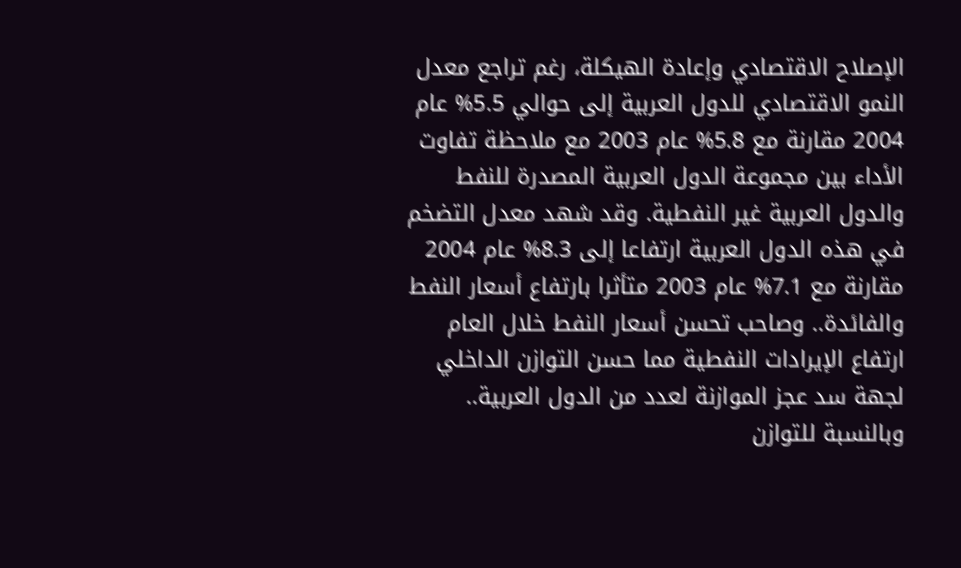الإصلاح الاقتصادي وإعادة الهيكلة، رغم تراجع معدل النمو الاقتصادي للدول العربية إلى حوالي 5.5% عام 2004 مقارنة مع 5.8% عام 2003 مع ملاحظة تفاوت الأداء بين مجموعة الدول العربية المصدرة للنفط والدول العربية غير النفطية. وقد شهد معدل التضخم في هذه الدول العربية ارتفاعا إلى 8.3% عام 2004 مقارنة مع 7.1% عام 2003 متأثرا بارتفاع أسعار النفط والفائدة.. وصاحب تحسن أسعار النفط خلال العام ارتفاع الإيرادات النفطية مما حسن التوازن الداخلي لجهة سد عجز الموازنة لعدد من الدول العربية.. وبالنسبة للتوازن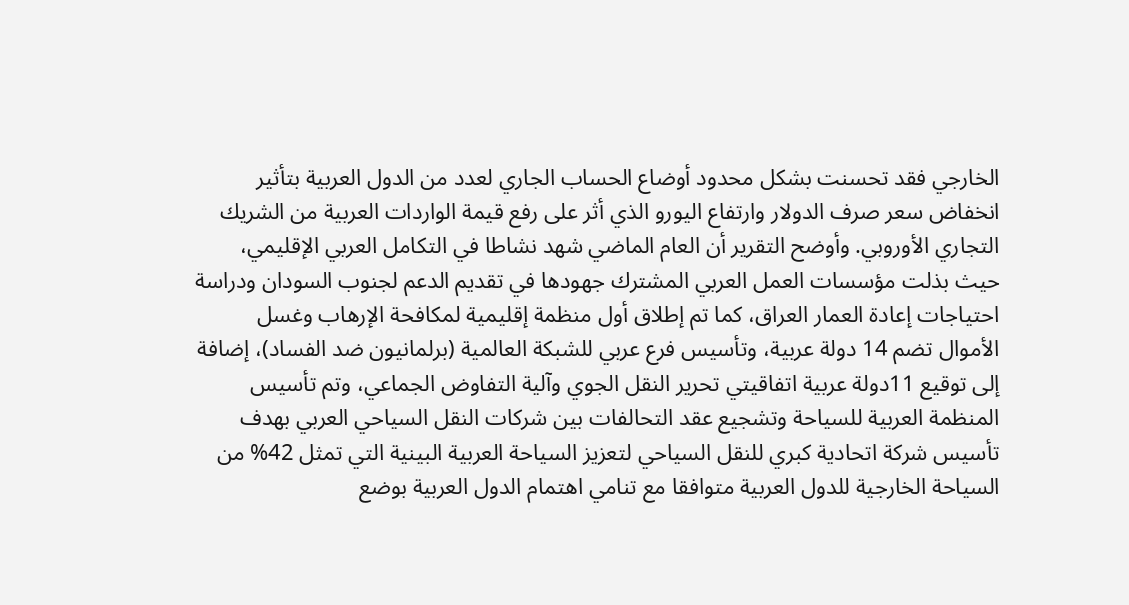الخارجي فقد تحسنت بشكل محدود أوضاع الحساب الجاري لعدد من الدول العربية بتأثير انخفاض سعر صرف الدولار وارتفاع اليورو الذي أثر على رفع قيمة الواردات العربية من الشريك التجاري الأوروبي. وأوضح التقرير أن العام الماضي شهد نشاطا في التكامل العربي الإقليمي، حيث بذلت مؤسسات العمل العربي المشترك جهودها في تقديم الدعم لجنوب السودان ودراسة احتياجات إعادة العمار العراق، كما تم إطلاق أول منظمة إقليمية لمكافحة الإرهاب وغسل الأموال تضم 14 دولة عربية، وتأسيس فرع عربي للشبكة العالمية (برلمانيون ضد الفساد)، إضافة إلى توقيع 11دولة عربية اتفاقيتي تحرير النقل الجوي وآلية التفاوض الجماعي، وتم تأسيس المنظمة العربية للسياحة وتشجيع عقد التحالفات بين شركات النقل السياحي العربي بهدف تأسيس شركة اتحادية كبري للنقل السياحي لتعزيز السياحة العربية البينية التي تمثل 42% من السياحة الخارجية للدول العربية متوافقا مع تنامي اهتمام الدول العربية بوضع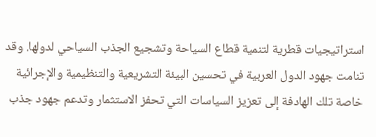استراتيجيات قطرية لتنمية قطاع السياحة وتشجيع الجذب السياحي لدولها. وقد تنامت جهود الدول العربية في تحسين البيئة التشريعية والتنظيمية والإجرائية خاصة تلك الهادفة إلى تعزيز السياسات التي تحفز الاستثمار وتدعم جهود جذب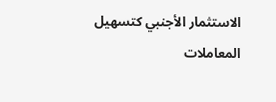الاستثمار الأجنبي كتسهيل المعاملات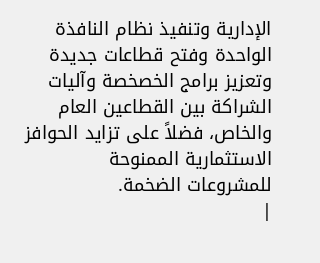الإدارية وتنفيذ نظام النافذة الواحدة وفتح قطاعات جديدة وتعزيز برامج الخصخصة وآليات الشراكة بين القطاعين العام والخاص، فضلاً على تزايد الحوافز الاستثمارية الممنوحة للمشروعات الضخمة.
|